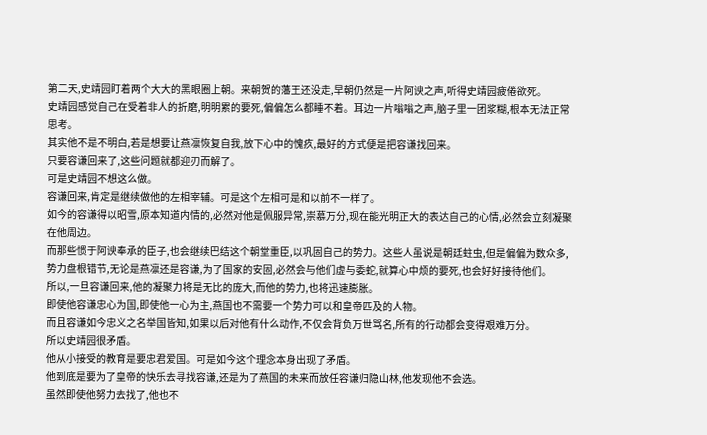第二天,史靖园盯着两个大大的黑眼圈上朝。来朝贺的藩王还没走,早朝仍然是一片阿谀之声,听得史靖园疲倦欲死。
史靖园感觉自己在受着非人的折磨,明明累的要死,偏偏怎么都睡不着。耳边一片嗡嗡之声,脑子里一团浆糊,根本无法正常思考。
其实他不是不明白,若是想要让燕凛恢复自我,放下心中的愧疚,最好的方式便是把容谦找回来。
只要容谦回来了,这些问题就都迎刃而解了。
可是史靖园不想这么做。
容谦回来,肯定是继续做他的左相宰辅。可是这个左相可是和以前不一样了。
如今的容谦得以昭雪,原本知道内情的,必然对他是佩服异常,崇慕万分,现在能光明正大的表达自己的心情,必然会立刻凝聚在他周边。
而那些惯于阿谀奉承的臣子,也会继续巴结这个朝堂重臣,以巩固自己的势力。这些人虽说是朝廷蛀虫,但是偏偏为数众多,势力盘根错节,无论是燕凛还是容谦,为了国家的安固,必然会与他们虚与委蛇,就算心中烦的要死,也会好好接待他们。
所以,一旦容谦回来,他的凝聚力将是无比的庞大,而他的势力,也将迅速膨胀。
即使他容谦忠心为国,即使他一心为主,燕国也不需要一个势力可以和皇帝匹及的人物。
而且容谦如今忠义之名举国皆知,如果以后对他有什么动作,不仅会背负万世骂名,所有的行动都会变得艰难万分。
所以史靖园很矛盾。
他从小接受的教育是要忠君爱国。可是如今这个理念本身出现了矛盾。
他到底是要为了皇帝的快乐去寻找容谦,还是为了燕国的未来而放任容谦归隐山林,他发现他不会选。
虽然即使他努力去找了,他也不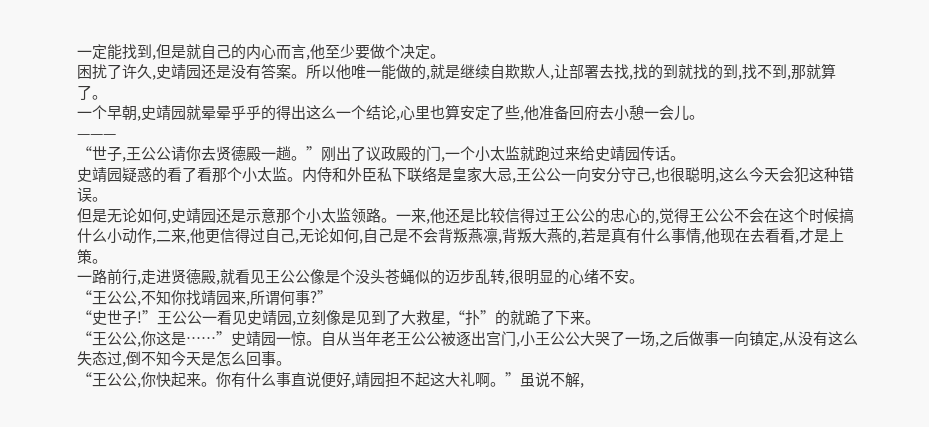一定能找到,但是就自己的内心而言,他至少要做个决定。
困扰了许久,史靖园还是没有答案。所以他唯一能做的,就是继续自欺欺人,让部署去找,找的到就找的到,找不到,那就算了。
一个早朝,史靖园就晕晕乎乎的得出这么一个结论,心里也算安定了些,他准备回府去小憩一会儿。
———
“世子,王公公请你去贤德殿一趟。”刚出了议政殿的门,一个小太监就跑过来给史靖园传话。
史靖园疑惑的看了看那个小太监。内侍和外臣私下联络是皇家大忌,王公公一向安分守己,也很聪明,这么今天会犯这种错误。
但是无论如何,史靖园还是示意那个小太监领路。一来,他还是比较信得过王公公的忠心的,觉得王公公不会在这个时候搞什么小动作,二来,他更信得过自己,无论如何,自己是不会背叛燕凛,背叛大燕的,若是真有什么事情,他现在去看看,才是上策。
一路前行,走进贤德殿,就看见王公公像是个没头苍蝇似的迈步乱转,很明显的心绪不安。
“王公公,不知你找靖园来,所谓何事?”
“史世子!”王公公一看见史靖园,立刻像是见到了大救星,“扑”的就跪了下来。
“王公公,你这是……”史靖园一惊。自从当年老王公公被逐出宫门,小王公公大哭了一场,之后做事一向镇定,从没有这么失态过,倒不知今天是怎么回事。
“王公公,你快起来。你有什么事直说便好,靖园担不起这大礼啊。”虽说不解,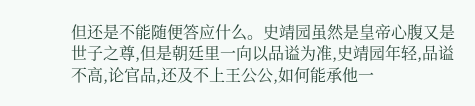但还是不能随便答应什么。史靖园虽然是皇帝心腹又是世子之尊,但是朝廷里一向以品谥为准,史靖园年轻,品谥不高,论官品,还及不上王公公,如何能承他一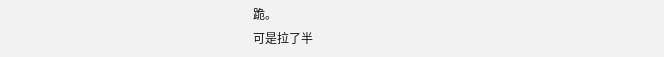跪。
可是拉了半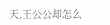天,王公公却怎么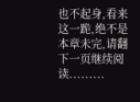也不起身,看来这一跪,绝不是
本章未完,请翻下一页继续阅读.........